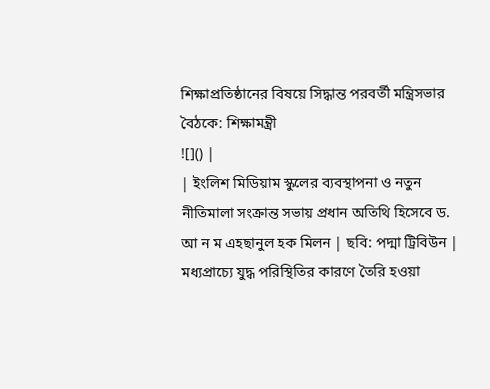শিক্ষাপ্রতিষ্ঠানের বিষয়ে সিদ্ধান্ত পরবর্তী মন্ত্রিসভার বৈঠকে: শিক্ষামন্ত্রী
![]() |
| ইংলিশ মিডিয়াম স্কুলের ব্যবস্থাপনা ও নতুন নীতিমালা সংক্রান্ত সভায় প্রধান অতিথি হিসেবে ড. আ ন ম এহছানুল হক মিলন | ছবি: পদ্মা ট্রিবিউন |
মধ্যপ্রাচ্যে যুদ্ধ পরিস্থিতির কারণে তৈরি হওয়া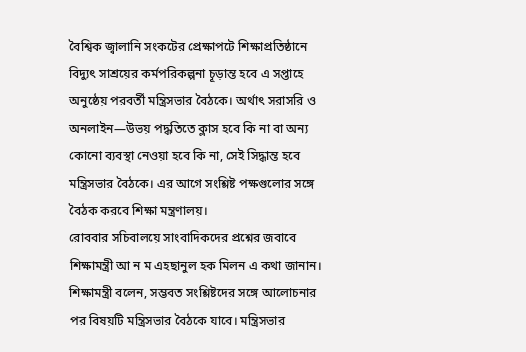বৈশ্বিক জ্বালানি সংকটের প্রেক্ষাপটে শিক্ষাপ্রতিষ্ঠানে বিদ্যুৎ সাশ্রয়ের কর্মপরিকল্পনা চূড়ান্ত হবে এ সপ্তাহে অনুষ্ঠেয় পরবর্তী মন্ত্রিসভার বৈঠকে। অর্থাৎ সরাসরি ও অনলাইন—উভয় পদ্ধতিতে ক্লাস হবে কি না বা অন্য কোনো ব্যবস্থা নেওয়া হবে কি না, সেই সিদ্ধান্ত হবে মন্ত্রিসভার বৈঠকে। এর আগে সংশ্লিষ্ট পক্ষগুলোর সঙ্গে বৈঠক করবে শিক্ষা মন্ত্রণালয়।
রোববার সচিবালয়ে সাংবাদিকদের প্রশ্নের জবাবে শিক্ষামন্ত্রী আ ন ম এহছানুল হক মিলন এ কথা জানান। শিক্ষামন্ত্রী বলেন, সম্ভবত সংশ্লিষ্টদের সঙ্গে আলোচনার পর বিষয়টি মন্ত্রিসভার বৈঠকে যাবে। মন্ত্রিসভার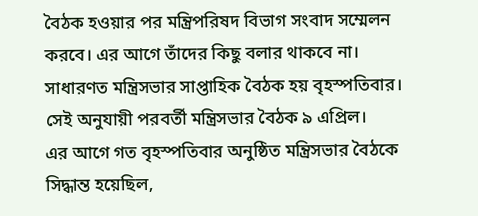বৈঠক হওয়ার পর মন্ত্রিপরিষদ বিভাগ সংবাদ সম্মেলন করবে। এর আগে তাঁদের কিছু বলার থাকবে না।
সাধারণত মন্ত্রিসভার সাপ্তাহিক বৈঠক হয় বৃহস্পতিবার। সেই অনুযায়ী পরবর্তী মন্ত্রিসভার বৈঠক ৯ এপ্রিল।
এর আগে গত বৃহস্পতিবার অনুষ্ঠিত মন্ত্রিসভার বৈঠকে সিদ্ধান্ত হয়েছিল,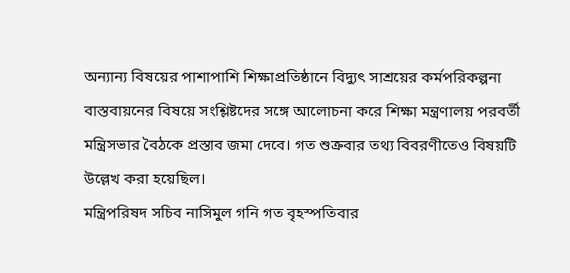অন্যান্য বিষয়ের পাশাপাশি শিক্ষাপ্রতিষ্ঠানে বিদ্যুৎ সাশ্রয়ের কর্মপরিকল্পনা বাস্তবায়নের বিষয়ে সংশ্লিষ্টদের সঙ্গে আলোচনা করে শিক্ষা মন্ত্রণালয় পরবর্তী মন্ত্রিসভার বৈঠকে প্রস্তাব জমা দেবে। গত শুক্রবার তথ্য বিবরণীতেও বিষয়টি উল্লেখ করা হয়েছিল।
মন্ত্রিপরিষদ সচিব নাসিমুল গনি গত বৃহস্পতিবার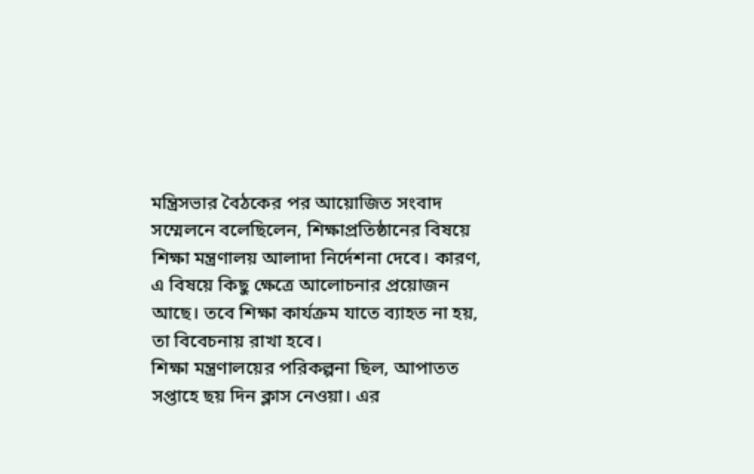মন্ত্রিসভার বৈঠকের পর আয়োজিত সংবাদ সম্মেলনে বলেছিলেন, শিক্ষাপ্রতিষ্ঠানের বিষয়ে শিক্ষা মন্ত্রণালয় আলাদা নির্দেশনা দেবে। কারণ, এ বিষয়ে কিছু ক্ষেত্রে আলোচনার প্রয়োজন আছে। তবে শিক্ষা কার্যক্রম যাতে ব্যাহত না হয়, তা বিবেচনায় রাখা হবে।
শিক্ষা মন্ত্রণালয়ের পরিকল্পনা ছিল, আপাতত সপ্তাহে ছয় দিন ক্লাস নেওয়া। এর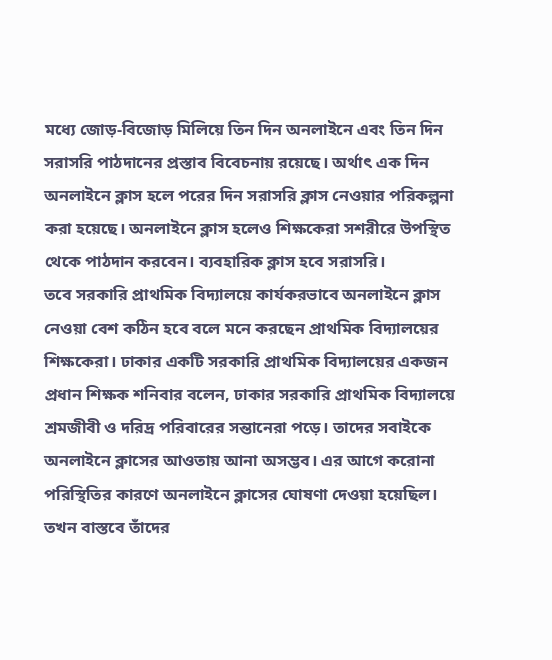মধ্যে জোড়-বিজোড় মিলিয়ে তিন দিন অনলাইনে এবং তিন দিন সরাসরি পাঠদানের প্রস্তাব বিবেচনায় রয়েছে। অর্থাৎ এক দিন অনলাইনে ক্লাস হলে পরের দিন সরাসরি ক্লাস নেওয়ার পরিকল্পনা করা হয়েছে। অনলাইনে ক্লাস হলেও শিক্ষকেরা সশরীরে উপস্থিত থেকে পাঠদান করবেন। ব্যবহারিক ক্লাস হবে সরাসরি।
তবে সরকারি প্রাথমিক বিদ্যালয়ে কার্যকরভাবে অনলাইনে ক্লাস নেওয়া বেশ কঠিন হবে বলে মনে করছেন প্রাথমিক বিদ্যালয়ের শিক্ষকেরা। ঢাকার একটি সরকারি প্রাথমিক বিদ্যালয়ের একজন প্রধান শিক্ষক শনিবার বলেন, ঢাকার সরকারি প্রাথমিক বিদ্যালয়ে শ্রমজীবী ও দরিদ্র পরিবারের সন্তানেরা পড়ে। তাদের সবাইকে অনলাইনে ক্লাসের আওতায় আনা অসম্ভব। এর আগে করোনা পরিস্থিতির কারণে অনলাইনে ক্লাসের ঘোষণা দেওয়া হয়েছিল। তখন বাস্তবে তাঁদের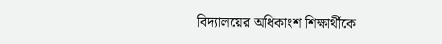বিদ্যালয়ের অধিকাংশ শিক্ষার্থীকে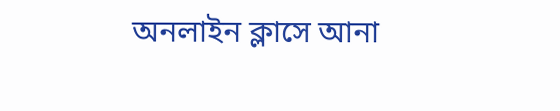অনলাইন ক্লাসে আনা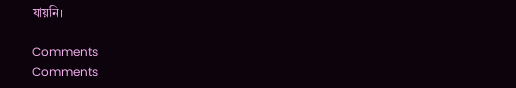যায়নি।

Comments
Comments